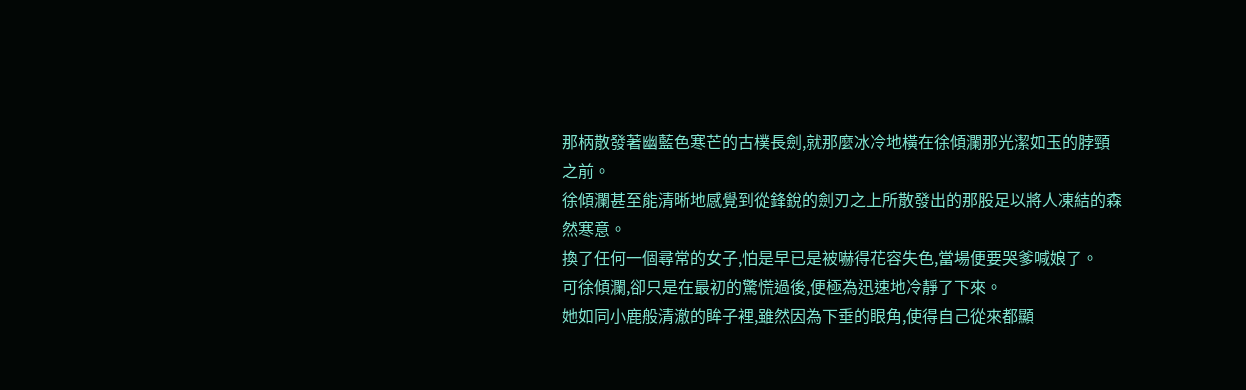那柄散發著幽藍色寒芒的古樸長劍,就那麼冰冷地橫在徐傾瀾那光潔如玉的脖頸之前。
徐傾瀾甚至能清晰地感覺到從鋒銳的劍刃之上所散發出的那股足以將人凍結的森然寒意。
換了任何一個尋常的女子,怕是早已是被嚇得花容失色,當場便要哭爹喊娘了。
可徐傾瀾,卻只是在最初的驚慌過後,便極為迅速地冷靜了下來。
她如同小鹿般清澈的眸子裡,雖然因為下垂的眼角,使得自己從來都顯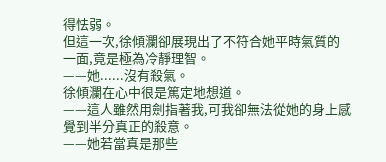得怯弱。
但這一次,徐傾瀾卻展現出了不符合她平時氣質的一面,竟是極為冷靜理智。
——她......沒有殺氣。
徐傾瀾在心中很是篤定地想道。
——這人雖然用劍指著我,可我卻無法從她的身上感覺到半分真正的殺意。
——她若當真是那些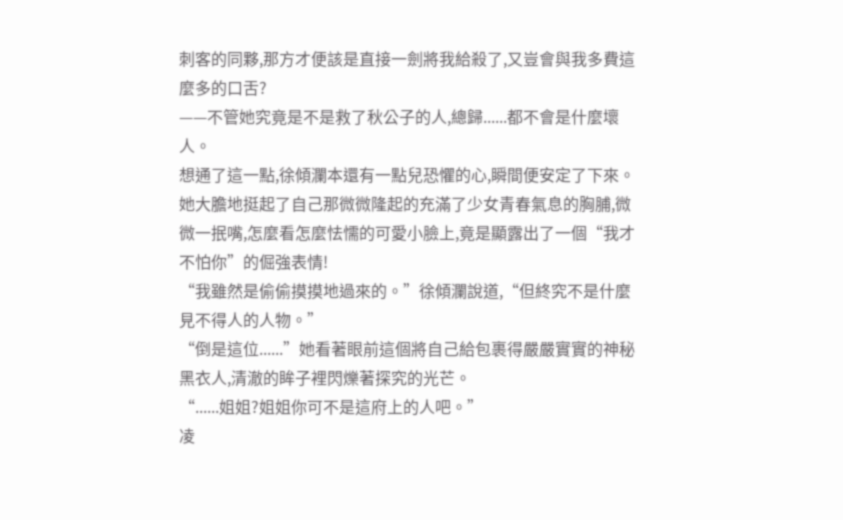刺客的同夥,那方才便該是直接一劍將我給殺了,又豈會與我多費這麼多的口舌?
——不管她究竟是不是救了秋公子的人,總歸......都不會是什麼壞人。
想通了這一點,徐傾瀾本還有一點兒恐懼的心,瞬間便安定了下來。
她大膽地挺起了自己那微微隆起的充滿了少女青春氣息的胸脯,微微一抿嘴,怎麼看怎麼怯懦的可愛小臉上,竟是顯露出了一個“我才不怕你”的倔強表情!
“我雖然是偷偷摸摸地過來的。”徐傾瀾說道,“但終究不是什麼見不得人的人物。”
“倒是這位......”她看著眼前這個將自己給包裹得嚴嚴實實的神秘黑衣人,清澈的眸子裡閃爍著探究的光芒。
“......姐姐?姐姐你可不是這府上的人吧。”
凌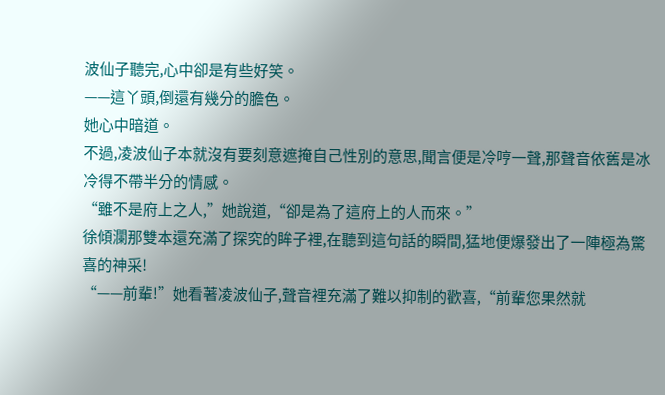波仙子聽完,心中卻是有些好笑。
——這丫頭,倒還有幾分的膽色。
她心中暗道。
不過,凌波仙子本就沒有要刻意遮掩自己性別的意思,聞言便是冷哼一聲,那聲音依舊是冰冷得不帶半分的情感。
“雖不是府上之人,”她說道,“卻是為了這府上的人而來。”
徐傾瀾那雙本還充滿了探究的眸子裡,在聽到這句話的瞬間,猛地便爆發出了一陣極為驚喜的神采!
“——前輩!”她看著凌波仙子,聲音裡充滿了難以抑制的歡喜,“前輩您果然就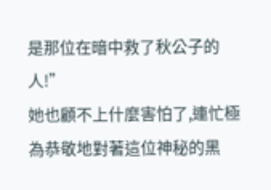是那位在暗中救了秋公子的人!”
她也顧不上什麼害怕了,連忙極為恭敬地對著這位神秘的黑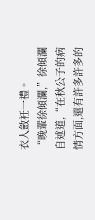衣人斂衽一禮。
“晚輩徐傾瀾,”徐傾瀾自述道,“在秋公子的病情方面,還有許多許多的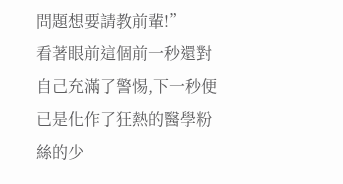問題想要請教前輩!”
看著眼前這個前一秒還對自己充滿了警惕,下一秒便已是化作了狂熱的醫學粉絲的少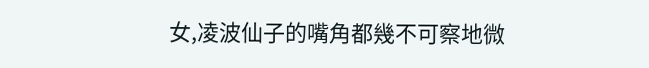女,凌波仙子的嘴角都幾不可察地微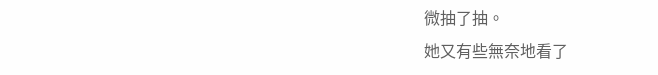微抽了抽。
她又有些無奈地看了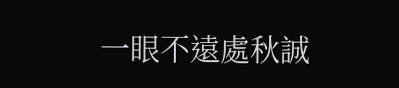一眼不遠處秋誠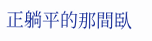正躺平的那間臥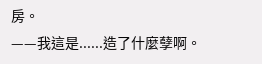房。
——我這是......造了什麼孽啊。